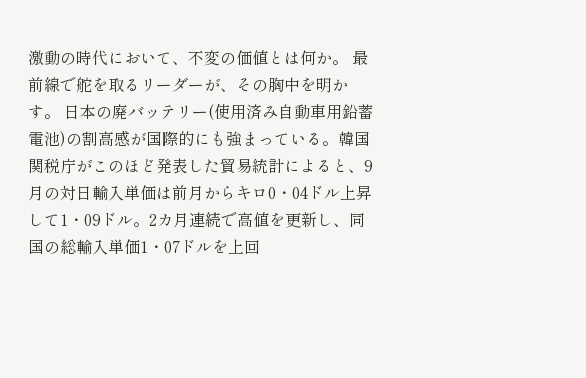激動の時代において、不変の価値とは何か。 最前線で舵を取るリーダーが、その胸中を明かす。 日本の廃バッテリー(使用済み自動車用鉛蓄電池)の割高感が国際的にも強まっている。韓国関税庁がこのほど発表した貿易統計によると、9月の対日輸入単価は前月からキロ0・04ドル上昇して1・09ドル。2カ月連続で高値を更新し、同国の総輸入単価1・07ドルを上回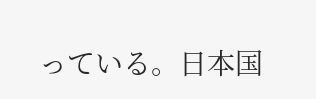っている。日本国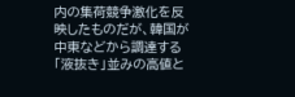内の集荷競争激化を反映したものだが、韓国が中東などから調達する「液抜き」並みの高値と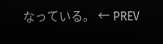なっている。 ← PREV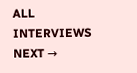ALL INTERVIEWS NEXT →